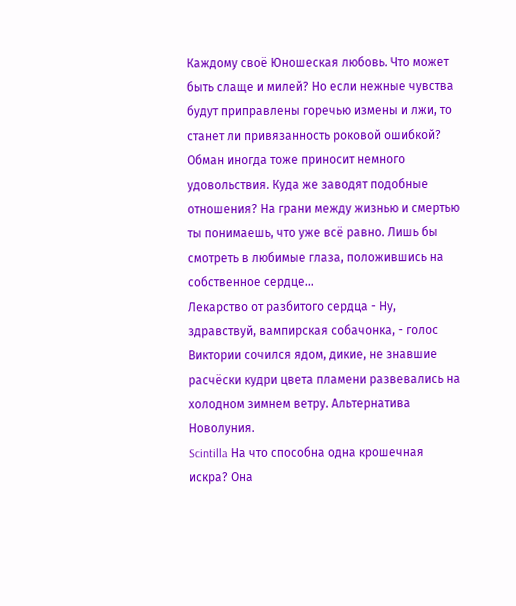Каждому своё Юношеская любовь. Что может быть слаще и милей? Но если нежные чувства будут приправлены горечью измены и лжи, то станет ли привязанность роковой ошибкой? Обман иногда тоже приносит немного удовольствия. Куда же заводят подобные отношения? На грани между жизнью и смертью ты понимаешь, что уже всё равно. Лишь бы смотреть в любимые глаза, положившись на собственное сердце…
Лекарство от разбитого сердца - Ну, здравствуй, вампирская собачонка, - голос Виктории сочился ядом, дикие, не знавшие расчёски кудри цвета пламени развевались на холодном зимнем ветру. Альтернатива Новолуния.
Scintilla На что способна одна крошечная искра? Она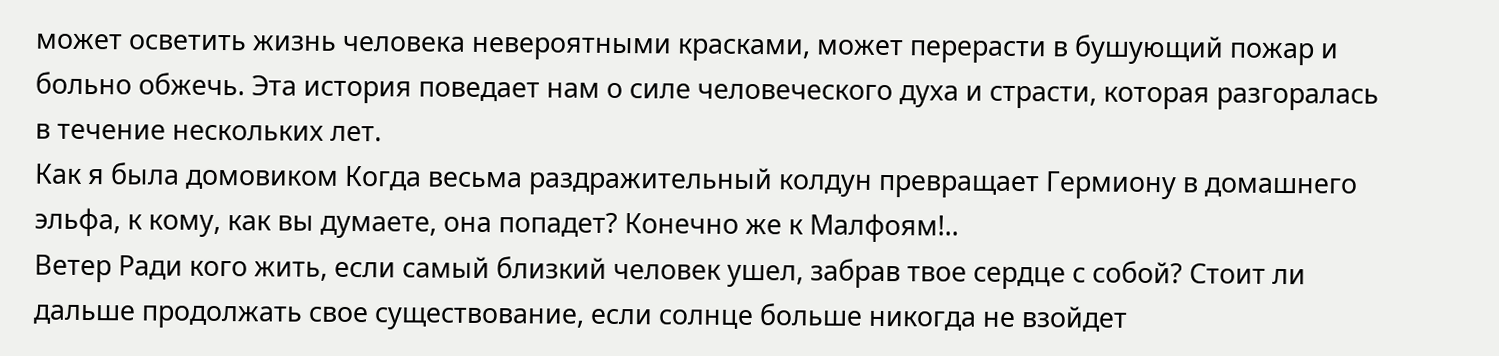может осветить жизнь человека невероятными красками, может перерасти в бушующий пожар и больно обжечь. Эта история поведает нам о силе человеческого духа и страсти, которая разгоралась в течение нескольких лет.
Как я была домовиком Когда весьма раздражительный колдун превращает Гермиону в домашнего эльфа, к кому, как вы думаете, она попадет? Конечно же к Малфоям!..
Ветер Ради кого жить, если самый близкий человек ушел, забрав твое сердце с собой? Стоит ли дальше продолжать свое существование, если солнце больше никогда не взойдет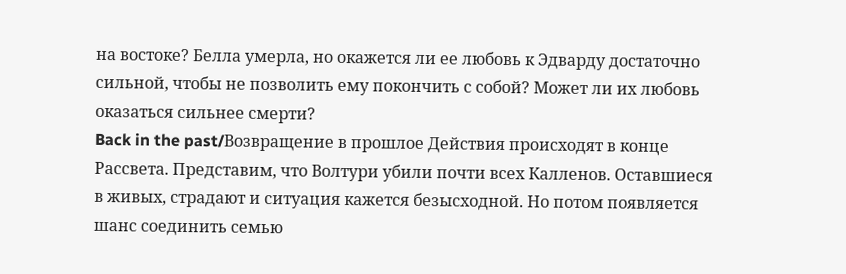на востоке? Белла умерла, но окажется ли ее любовь к Эдварду достаточно сильной, чтобы не позволить ему покончить с собой? Может ли их любовь оказаться сильнее смерти?
Back in the past/Возвращение в прошлое Действия происходят в конце Рассвета. Представим, что Волтури убили почти всех Калленов. Оставшиеся в живых, страдают и ситуация кажется безысходной. Но потом появляется шанс соединить семью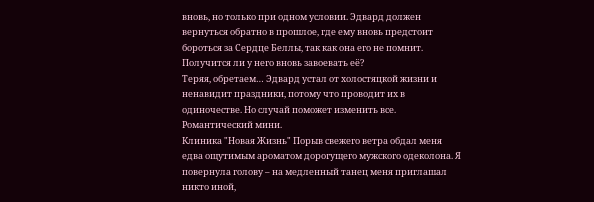вновь, но только при одном условии. Эдвард должен вернуться обратно в прошлое, где ему вновь предстоит бороться за Сердце Беллы, так как она его не помнит. Получится ли у него вновь завоевать её?
Теряя, обретаем… Эдвард устал от холостяцкой жизни и ненавидит праздники, потому что проводит их в одиночестве. Но случай поможет изменить все. Романтический мини.
Клиника "Новая Жизнь" Порыв свежего ветра обдал меня едва ощутимым ароматом дорогущего мужского одеколона. Я повернула голову – на медленный танец меня приглашал никто иной,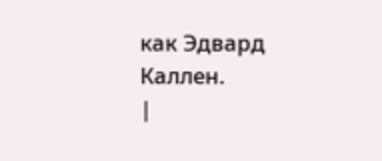как Эдвард Каллен.
|